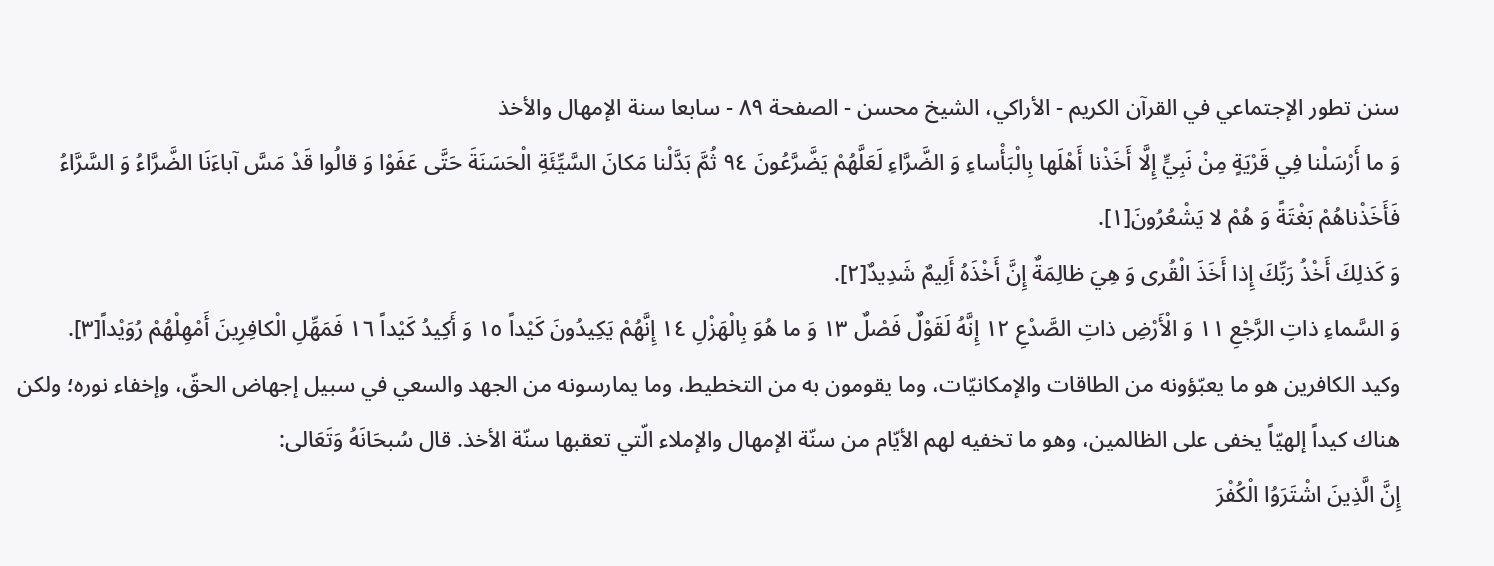سنن تطور الإجتماعي في القرآن الكريم - الأراكي، الشيخ محسن - الصفحة ٨٩ - سابعا سنة الإمهال والأخذ
وَ ما أَرْسَلْنا فِي قَرْيَةٍ مِنْ نَبِيٍّ إِلَّا أَخَذْنا أَهْلَها بِالْبَأْساءِ وَ الضَّرَّاءِ لَعَلَّهُمْ يَضَّرَّعُونَ ٩٤ ثُمَّ بَدَّلْنا مَكانَ السَّيِّئَةِ الْحَسَنَةَ حَتَّى عَفَوْا وَ قالُوا قَدْ مَسَّ آباءَنَا الضَّرَّاءُ وَ السَّرَّاءُ فَأَخَذْناهُمْ بَغْتَةً وَ هُمْ لا يَشْعُرُونَ[١].
وَ كَذلِكَ أَخْذُ رَبِّكَ إِذا أَخَذَ الْقُرى وَ هِيَ ظالِمَةٌ إِنَّ أَخْذَهُ أَلِيمٌ شَدِيدٌ[٢].
وَ السَّماءِ ذاتِ الرَّجْعِ ١١ وَ الْأَرْضِ ذاتِ الصَّدْعِ ١٢ إِنَّهُ لَقَوْلٌ فَصْلٌ ١٣ وَ ما هُوَ بِالْهَزْلِ ١٤ إِنَّهُمْ يَكِيدُونَ كَيْداً ١٥ وَ أَكِيدُ كَيْداً ١٦ فَمَهِّلِ الْكافِرِينَ أَمْهِلْهُمْ رُوَيْداً[٣].
وكيد الكافرين هو ما يعبّؤونه من الطاقات والإمكانيّات، وما يقومون به من التخطيط، وما يمارسونه من الجهد والسعي في سبيل إجهاض الحقّ، وإخفاء نوره؛ ولكن هناك كيداً إلهيّاً يخفى على الظالمين، وهو ما تخفيه لهم الأيّام من سنّة الإمهال والإملاء الّتي تعقبها سنّة الأخذ. قال سُبحَانَهُ وَتَعَالى:
إِنَّ الَّذِينَ اشْتَرَوُا الْكُفْرَ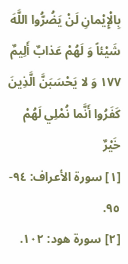بِالْإِيْمانِ لَنْ يَضُرُّوا اللَّهَ شَيْئاً وَ لَهُمْ عَذابٌ أَلِيمٌ ١٧٧ وَ لا يَحْسَبَنَّ الَّذِينَ كَفَرُوا أَنَّما نُمْلِي لَهُمْ خَيْرٌ
[١] سورة الأعراف: ٩٤- ٩٥.
[٢] سورة هود: ١٠٢.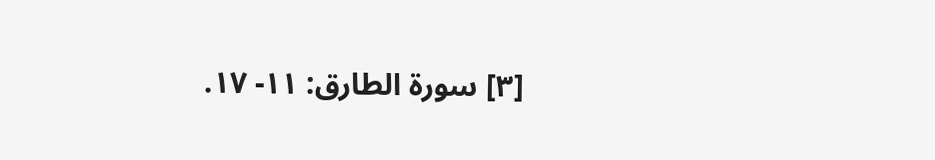[٣] سورة الطارق: ١١- ١٧.